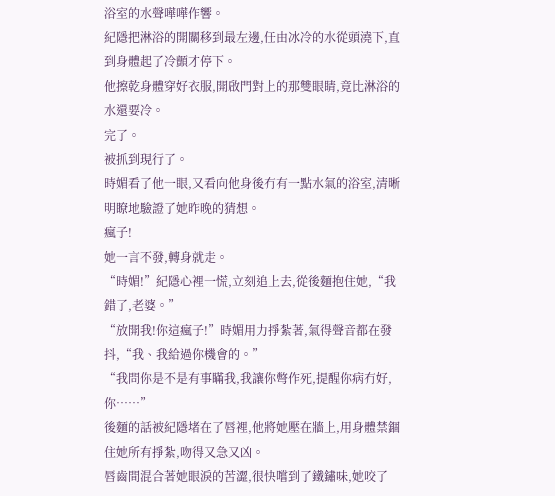浴室的水聲嘩嘩作響。
紀隱把淋浴的開關移到最左邊,任由冰冷的水從頭澆下,直到身體起了冷顫才停下。
他擦乾身體穿好衣服,開啟門對上的那雙眼睛,竟比淋浴的水還要冷。
完了。
被抓到現行了。
時媚看了他一眼,又看向他身後冇有一點水氣的浴室,清晰明瞭地驗證了她昨晚的猜想。
瘋子!
她一言不發,轉身就走。
“時媚!”紀隱心裡一慌,立刻追上去,從後麵抱住她,“我錯了,老婆。”
“放開我!你這瘋子!”時媚用力掙紮著,氣得聲音都在發抖,“我、我給過你機會的。”
“我問你是不是有事瞞我,我讓你彆作死,提醒你病冇好,你……”
後麵的話被紀隱堵在了唇裡,他將她壓在牆上,用身體禁錮住她所有掙紮,吻得又急又凶。
唇齒間混合著她眼淚的苦澀,很快嚐到了鐵鏽味,她咬了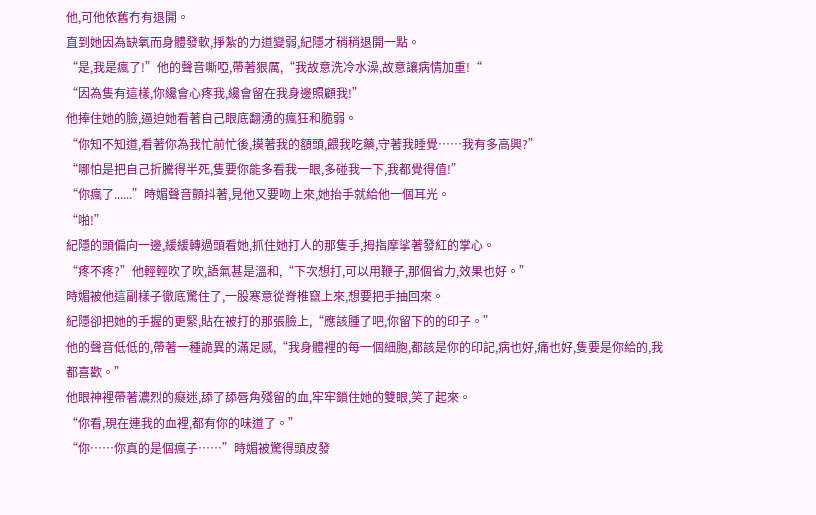他,可他依舊冇有退開。
直到她因為缺氧而身體發軟,掙紮的力道變弱,紀隱才稍稍退開一點。
“是,我是瘋了!”他的聲音嘶啞,帶著狠厲,“我故意洗冷水澡,故意讓病情加重!“
“因為隻有這樣,你纔會心疼我,纔會留在我身邊照顧我!”
他捧住她的臉,逼迫她看著自己眼底翻湧的瘋狂和脆弱。
“你知不知道,看著你為我忙前忙後,摸著我的額頭,餵我吃藥,守著我睡覺……我有多高興?”
“哪怕是把自己折騰得半死,隻要你能多看我一眼,多碰我一下,我都覺得值!”
“你瘋了......”時媚聲音顫抖著,見他又要吻上來,她抬手就給他一個耳光。
“啪!”
紀隱的頭偏向一邊,緩緩轉過頭看她,抓住她打人的那隻手,拇指摩挲著發紅的掌心。
“疼不疼?”他輕輕吹了吹,語氣甚是溫和,“下次想打,可以用鞭子,那個省力,效果也好。”
時媚被他這副樣子徹底驚住了,一股寒意從脊椎竄上來,想要把手抽回來。
紀隱卻把她的手握的更緊,貼在被打的那張臉上,“應該腫了吧,你留下的的印子。”
他的聲音低低的,帶著一種詭異的滿足感,“我身體裡的每一個細胞,都該是你的印記,病也好,痛也好,隻要是你給的,我都喜歡。”
他眼神裡帶著濃烈的癡迷,舔了舔唇角殘留的血,牢牢鎖住她的雙眼,笑了起來。
“你看,現在連我的血裡,都有你的味道了。”
“你……你真的是個瘋子……”時媚被驚得頭皮發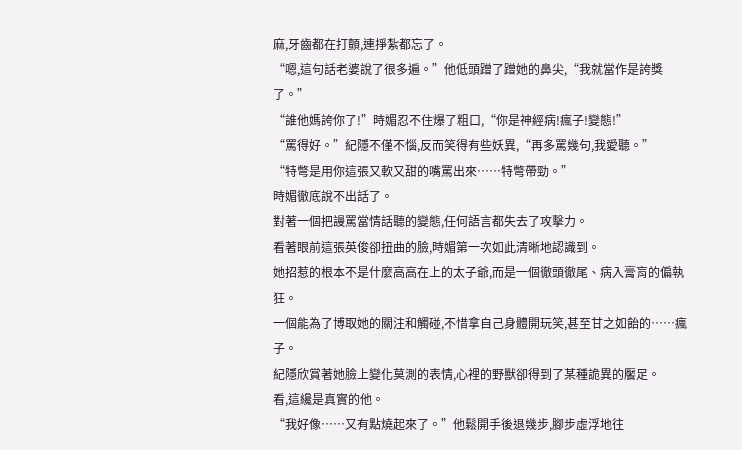麻,牙齒都在打顫,連掙紮都忘了。
“嗯,這句話老婆說了很多遍。”他低頭蹭了蹭她的鼻尖,“我就當作是誇獎了。”
“誰他媽誇你了!”時媚忍不住爆了粗口,“你是神經病!瘋子!變態!”
“罵得好。”紀隱不僅不惱,反而笑得有些妖異,“再多罵幾句,我愛聽。”
“特彆是用你這張又軟又甜的嘴罵出來……特彆帶勁。”
時媚徹底說不出話了。
對著一個把謾罵當情話聽的變態,任何語言都失去了攻擊力。
看著眼前這張英俊卻扭曲的臉,時媚第一次如此清晰地認識到。
她招惹的根本不是什麼高高在上的太子爺,而是一個徹頭徹尾、病入膏肓的偏執狂。
一個能為了博取她的關注和觸碰,不惜拿自己身體開玩笑,甚至甘之如飴的……瘋子。
紀隱欣賞著她臉上變化莫測的表情,心裡的野獸卻得到了某種詭異的饜足。
看,這纔是真實的他。
“我好像……又有點燒起來了。”他鬆開手後退幾步,腳步虛浮地往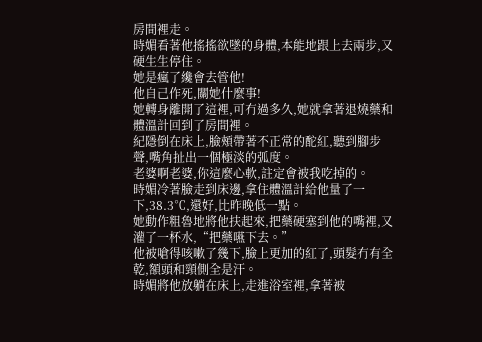房間裡走。
時媚看著他搖搖欲墜的身體,本能地跟上去兩步,又硬生生停住。
她是瘋了纔會去管他!
他自己作死,關她什麼事!
她轉身離開了這裡,可冇過多久,她就拿著退燒藥和體溫計回到了房間裡。
紀隱倒在床上,臉頰帶著不正常的酡紅,聽到腳步聲,嘴角扯出一個極淡的弧度。
老婆啊老婆,你這麼心軟,註定會被我吃掉的。
時媚冷著臉走到床邊,拿住體溫計給他量了一下,38.3℃,還好,比昨晚低一點。
她動作粗魯地將他扶起來,把藥硬塞到他的嘴裡,又灌了一杯水,“把藥嚥下去。”
他被嗆得咳嗽了幾下,臉上更加的紅了,頭髮冇有全乾,額頭和頸側全是汗。
時媚將他放躺在床上,走進浴室裡,拿著被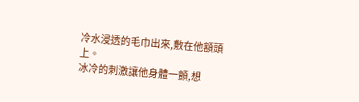冷水浸透的毛巾出來,敷在他額頭上。
冰冷的刺激讓他身體一顫,想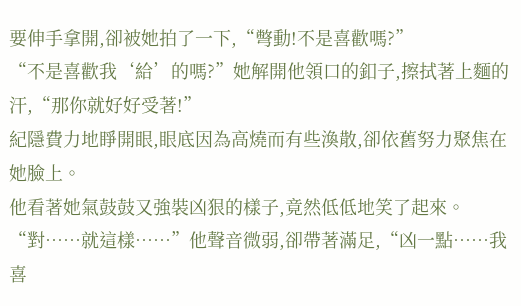要伸手拿開,卻被她拍了一下,“彆動!不是喜歡嗎?”
“不是喜歡我‘給’的嗎?”她解開他領口的釦子,擦拭著上麵的汗,“那你就好好受著!”
紀隱費力地睜開眼,眼底因為高燒而有些渙散,卻依舊努力聚焦在她臉上。
他看著她氣鼓鼓又強裝凶狠的樣子,竟然低低地笑了起來。
“對……就這樣……”他聲音微弱,卻帶著滿足,“凶一點……我喜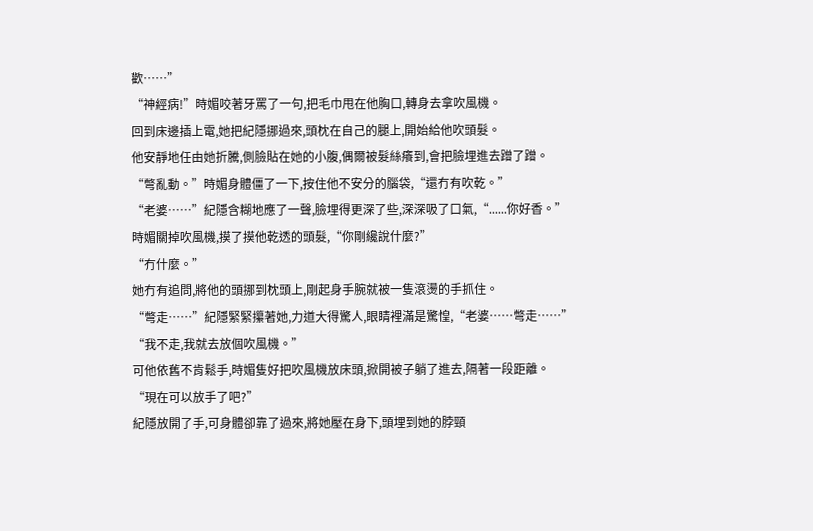歡……”
“神經病!”時媚咬著牙罵了一句,把毛巾甩在他胸口,轉身去拿吹風機。
回到床邊插上電,她把紀隱挪過來,頭枕在自己的腿上,開始給他吹頭髮。
他安靜地任由她折騰,側臉貼在她的小腹,偶爾被髮絲癢到,會把臉埋進去蹭了蹭。
“彆亂動。”時媚身體僵了一下,按住他不安分的腦袋,“還冇有吹乾。”
“老婆……”紀隱含糊地應了一聲,臉埋得更深了些,深深吸了口氣,“......你好香。”
時媚關掉吹風機,摸了摸他乾透的頭髮,“你剛纔說什麼?”
“冇什麼。”
她冇有追問,將他的頭挪到枕頭上,剛起身手腕就被一隻滾燙的手抓住。
“彆走……”紀隱緊緊攥著她,力道大得驚人,眼睛裡滿是驚惶,“老婆……彆走……”
“我不走,我就去放個吹風機。”
可他依舊不肯鬆手,時媚隻好把吹風機放床頭,掀開被子躺了進去,隔著一段距離。
“現在可以放手了吧?”
紀隱放開了手,可身體卻靠了過來,將她壓在身下,頭埋到她的脖頸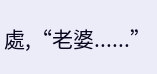處,“老婆......”